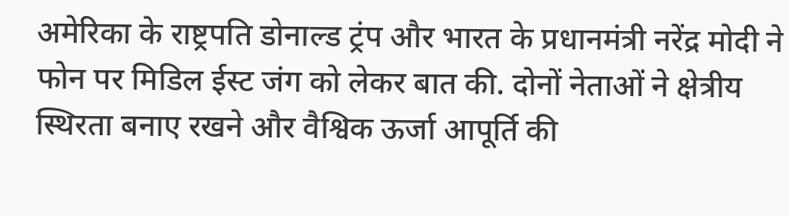अमेरिका के राष्ट्रपति डोनाल्ड ट्रंप और भारत के प्रधानमंत्री नरेंद्र मोदी ने फोन पर मिडिल ईस्ट जंग को लेकर बात की. दोनों नेताओं ने क्षेत्रीय स्थिरता बनाए रखने और वैश्विक ऊर्जा आपूर्ति की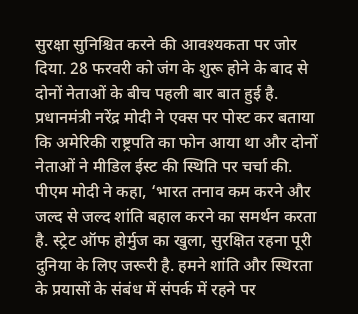सुरक्षा सुनिश्चित करने की आवश्यकता पर जोर दिया. 28 फरवरी को जंग के शुरू होने के बाद से दोनों नेताओं के बीच पहली बार बात हुई है. प्रधानमंत्री नरेंद्र मोदी ने एक्स पर पोस्ट कर बताया कि अमेरिकी राष्ट्रपति का फोन आया था और दोनों नेताओं ने मीडिल ईस्ट की स्थिति पर चर्चा की.
पीएम मोदी ने कहा, ‘भारत तनाव कम करने और जल्द से जल्द शांति बहाल करने का समर्थन करता है. स्ट्रेट ऑफ होर्मुज का खुला, सुरक्षित रहना पूरी दुनिया के लिए जरूरी है. हमने शांति और स्थिरता के प्रयासों के संबंध में संपर्क में रहने पर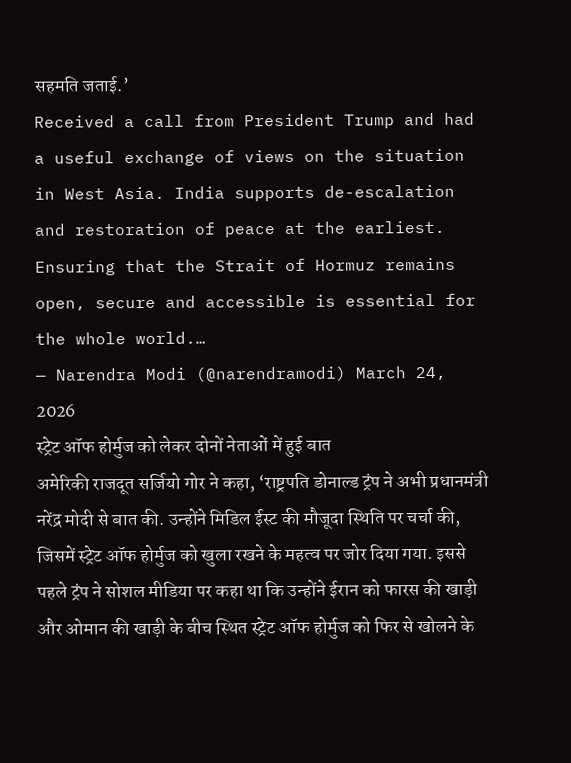सहमति जताई.’
Received a call from President Trump and had a useful exchange of views on the situation in West Asia. India supports de-escalation and restoration of peace at the earliest. Ensuring that the Strait of Hormuz remains open, secure and accessible is essential for the whole world.…
— Narendra Modi (@narendramodi) March 24, 2026
स्ट्रेट ऑफ होर्मुज को लेकर दोनों नेताओं में हुई बात
अमेरिकी राजदूत सर्जियो गोर ने कहा, ‘राष्ट्रपति डोनाल्ड ट्रंप ने अभी प्रधानमंत्री नरेंद्र मोदी से बात की. उन्होंने मिडिल ईस्ट की मौजूदा स्थिति पर चर्चा की, जिसमें स्ट्रेट ऑफ होर्मुज को खुला रखने के महत्व पर जोर दिया गया. इससे पहले ट्रंप ने सोशल मीडिया पर कहा था कि उन्होंने ईरान को फारस की खाड़ी और ओमान की खाड़ी के बीच स्थित स्ट्रेट ऑफ होर्मुज को फिर से खोलने के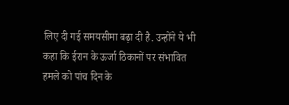लिए दी गई समयसीमा बढ़ा दी है. उन्होंने ये भी कहा कि ईरान के ऊर्जा ठिकानों पर संभावित हमले को पांच दिन के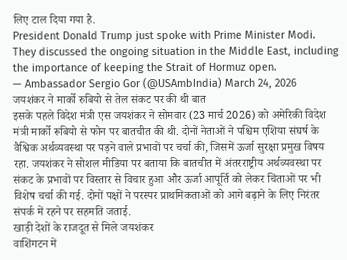लिए टाल दिया गया है.
President Donald Trump just spoke with Prime Minister Modi. They discussed the ongoing situation in the Middle East, including the importance of keeping the Strait of Hormuz open.
— Ambassador Sergio Gor (@USAmbIndia) March 24, 2026
जयशंकर ने मार्को रुबियो से तेल संकट पर की थी बात
इसके पहले विदेश मंत्री एस जयशंकर ने सोमवार (23 मार्च 2026) को अमेरिकी विदेश मंत्री मार्को रूबियो से फोन पर बातचीत की थी. दोनों नेताओं ने पश्चिम एशिया संघर्ष के वैश्विक अर्थव्यवस्था पर पड़ने वाले प्रभावों पर चर्चा की, जिसमें ऊर्जा सुरक्षा प्रमुख विषय रहा. जयशंकर ने सोशल मीडिया पर बताया कि बातचीत में अंतरराष्ट्रीय अर्थव्यवस्था पर संकट के प्रभावों पर विस्तार से विचार हुआ और ऊर्जा आपूर्ति को लेकर चिंताओं पर भी विशेष चर्चा की गई. दोनों पक्षों ने परस्पर प्राथमिकताओं को आगे बढ़ाने के लिए निरंतर संपर्क में रहने पर सहमति जताई.
खाड़ी देशों के राजदूत से मिले जयशंकर
वाशिंगटन में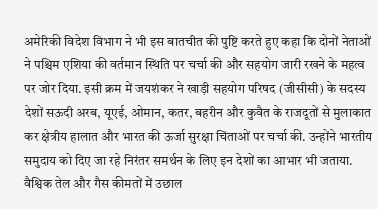अमेरिकी विदेश विभाग ने भी इस बातचीत की पुष्टि करते हुए कहा कि दोनों नेताओं ने पश्चिम एशिया की वर्तमान स्थिति पर चर्चा की और सहयोग जारी रखने के महत्व पर जोर दिया. इसी क्रम में जयशंकर ने खाड़ी सहयोग परिषद (जीसीसी) के सदस्य देशों सऊदी अरब, यूएई, ओमान, कतर, बहरीन और कुवैत के राजदूतों से मुलाकात कर क्षेत्रीय हालात और भारत की ऊर्जा सुरक्षा चिंताओं पर चर्चा की. उन्होंने भारतीय समुदाय को दिए जा रहे निरंतर समर्थन के लिए इन देशों का आभार भी जताया.
वैश्विक तेल और गैस कीमतों में उछाल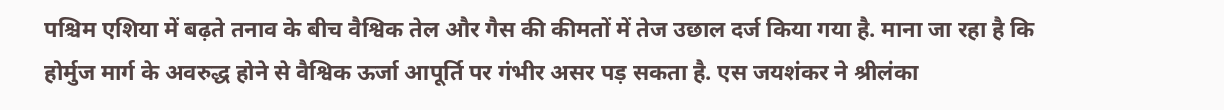पश्चिम एशिया में बढ़ते तनाव के बीच वैश्विक तेल और गैस की कीमतों में तेज उछाल दर्ज किया गया है. माना जा रहा है कि होर्मुज मार्ग के अवरुद्ध होने से वैश्विक ऊर्जा आपूर्ति पर गंभीर असर पड़ सकता है. एस जयशंकर ने श्रीलंका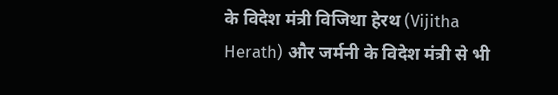के विदेश मंत्री विजिथा हेरथ (Vijitha Herath) और जर्मनी के विदेश मंत्री से भी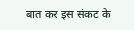बात कर इस संकट के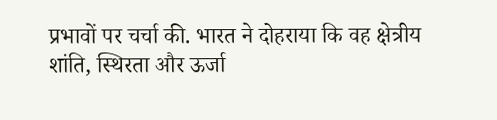प्रभावों पर चर्चा की. भारत ने दोहराया कि वह क्षेत्रीय शांति, स्थिरता और ऊर्जा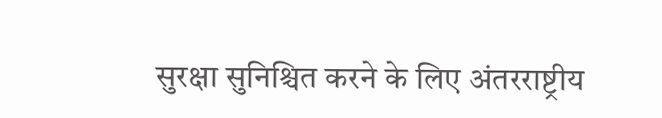सुरक्षा सुनिश्चित करने के लिए अंतरराष्ट्रीय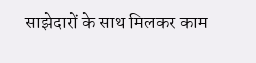साझेदारों के साथ मिलकर काम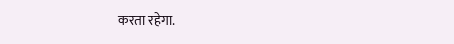करता रहेगा.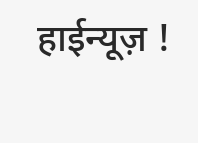हाईन्यूज़ !